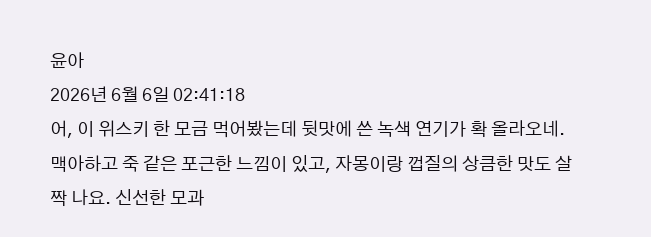윤아
2026년 6월 6일 02:41:18
어, 이 위스키 한 모금 먹어봤는데 뒷맛에 쓴 녹색 연기가 확 올라오네. 맥아하고 죽 같은 포근한 느낌이 있고, 자몽이랑 껍질의 상큼한 맛도 살짝 나요. 신선한 모과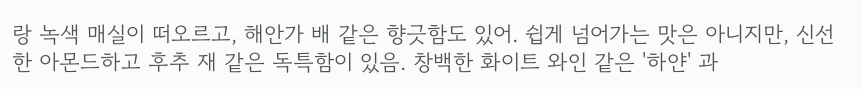랑 녹색 매실이 떠오르고, 해안가 배 같은 향긋함도 있어. 쉽게 넘어가는 맛은 아니지만, 신선한 아몬드하고 후추 재 같은 독특함이 있음. 창백한 화이트 와인 같은 '하얀' 과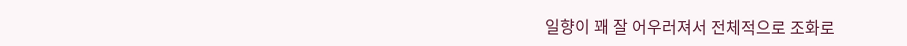일향이 꽤 잘 어우러져서 전체적으로 조화로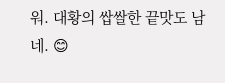워. 대황의 쌉쌀한 끝맛도 남네. 😊